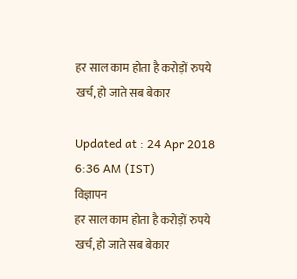हर साल काम होता है करोड़ों रुपये खर्च, हो जाते सब बेकार

Updated at : 24 Apr 2018 6:36 AM (IST)
विज्ञापन
हर साल काम होता है करोड़ों रुपये खर्च, हो जाते सब बेकार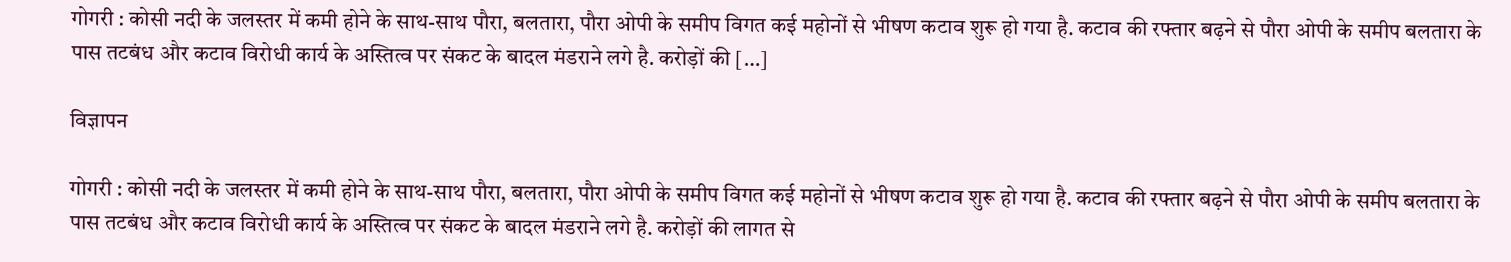गोगरी : कोसी नदी के जलस्तर में कमी होने के साथ-साथ पौरा, बलतारा, पौरा ओपी के समीप विगत कई महोनों से भीषण कटाव शुरू हो गया है. कटाव की रफ्तार बढ़ने से पौरा ओपी के समीप बलतारा के पास तटबंध और कटाव विरोधी कार्य के अस्तित्व पर संकट के बादल मंडराने लगे है. करोड़ों की […]

विज्ञापन

गोगरी : कोसी नदी के जलस्तर में कमी होने के साथ-साथ पौरा, बलतारा, पौरा ओपी के समीप विगत कई महोनों से भीषण कटाव शुरू हो गया है. कटाव की रफ्तार बढ़ने से पौरा ओपी के समीप बलतारा के पास तटबंध और कटाव विरोधी कार्य के अस्तित्व पर संकट के बादल मंडराने लगे है. करोड़ों की लागत से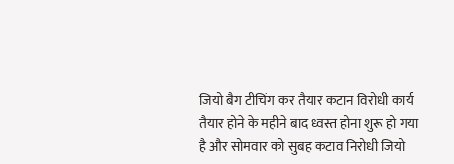जियो बैग टीचिंग कर तैयार कटान विरोधी कार्य तैयार होने के महीने बाद ध्वस्त होना शुरू हो गया है और सोमवार को सुबह कटाव निरोधी जियो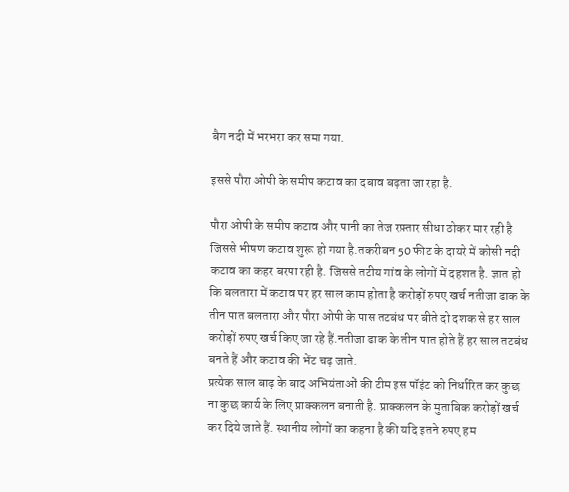बैग नदी में भरभरा कर समा गया.

इससे पौरा ओपी के समीप कटाव का दबाव बढ़ता जा रहा है.

पौरा ओपी के समीप कटाव और पानी का तेज रफ़्तार सीधा ठोकर मार रही है जिससे भीषण कटाव शुरू हो गया है.तकरीबन 50 फीट के दायरे में कोसी नदी कटाव का कहर बरपा रही है. जिससे तटीय गांव के लोगों में दहशत है. ज्ञात हो कि बलतारा में कटाव पर हर साल काम होता है करोड़ों रुपए खर्च नतीजा ढाक के तीन पात बलतारा और पौरा ओपी के पास तटबंध पर बीते दो दशक से हर साल करोड़ों रुपए खर्च किए जा रहे हैं.नतीजा ढाक के तीन पात होते हैं हर साल तटबंध बनते हैं और कटाव की भेंट चढ़ जाते.
प्रत्येक साल बाढ़ के बाद अभियंताओं की टीम इस पॉइंट को निर्धारित कर कुछ ना कुछ कार्य के लिए प्राक्कलन बनाती है. प्राक्कलन के मुताबिक करोड़ों खर्च कर दिये जाते हैं. स्थानीय लोगों का कहना है की यदि इतने रुपए हम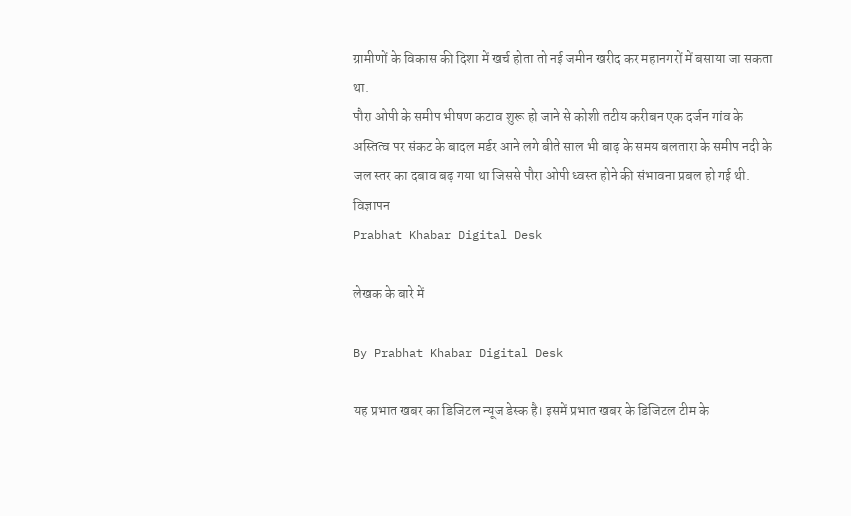ग्रामीणों के विकास की दिशा में खर्च होता तो नई जमीन खरीद कर महानगरों में बसाया जा सकता था.
पौरा ओपी के समीप भीषण कटाव शुरू हो जाने से कोशी तटीय करीबन एक दर्जन गांव के अस्तित्व पर संकट के बादल मर्डर आने लगे बीते साल भी बाढ़ के समय बलतारा के समीप नदी के जल स्तर का दबाव बढ़ गया था जिससे पौरा ओपी ध्वस्त होने की संभावना प्रबल हो गई थी.
विज्ञापन
Prabhat Khabar Digital Desk

लेखक के बारे में

By Prabhat Khabar Digital Desk

यह प्रभात खबर का डिजिटल न्यूज डेस्क है। इसमें प्रभात खबर के डिजिटल टीम के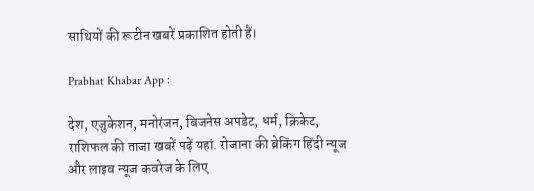साथियों की रूटीन खबरें प्रकाशित होती हैं।

Prabhat Khabar App :

देश, एजुकेशन, मनोरंजन, बिजनेस अपडेट, धर्म, क्रिकेट, राशिफल की ताजा खबरें पढ़ें यहां. रोजाना की ब्रेकिंग हिंदी न्यूज और लाइव न्यूज कवरेज के लिए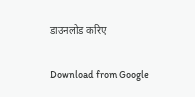डाउनलोड करिए

Download from Google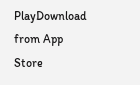PlayDownload from App Store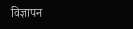विज्ञापन